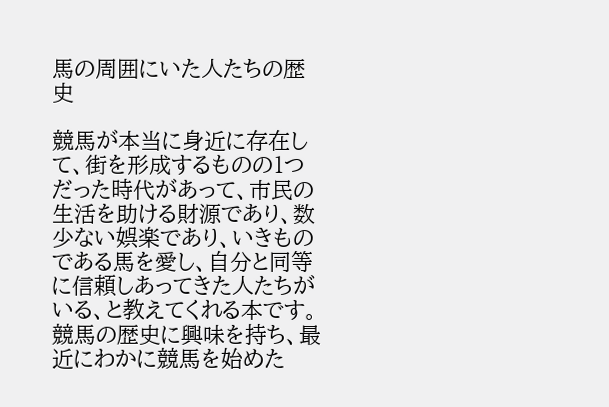馬の周囲にいた人たちの歴史

競馬が本当に身近に存在して、街を形成するものの1つだった時代があって、市民の生活を助ける財源であり、数少ない娯楽であり、いきものである馬を愛し、自分と同等に信頼しあってきた人たちがいる、と教えてくれる本です。競馬の歴史に興味を持ち、最近にわかに競馬を始めた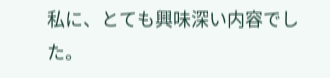私に、とても興味深い内容でした。